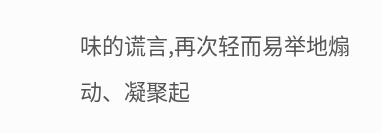味的谎言,再次轻而易举地煽动、凝聚起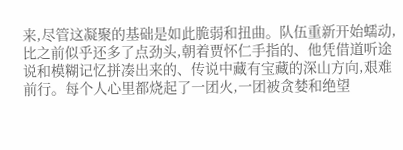来,尽管这凝聚的基础是如此脆弱和扭曲。队伍重新开始蠕动,比之前似乎还多了点劲头,朝着贾怀仁手指的、他凭借道听途说和模糊记忆拼凑出来的、传说中藏有宝藏的深山方向,艰难前行。每个人心里都烧起了一团火,一团被贪婪和绝望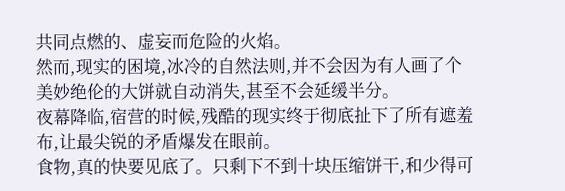共同点燃的、虚妄而危险的火焰。
然而,现实的困境,冰冷的自然法则,并不会因为有人画了个美妙绝伦的大饼就自动消失,甚至不会延缓半分。
夜幕降临,宿营的时候,残酷的现实终于彻底扯下了所有遮羞布,让最尖锐的矛盾爆发在眼前。
食物,真的快要见底了。只剩下不到十块压缩饼干,和少得可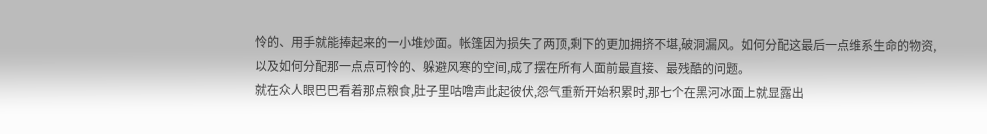怜的、用手就能捧起来的一小堆炒面。帐篷因为损失了两顶,剩下的更加拥挤不堪,破洞漏风。如何分配这最后一点维系生命的物资,以及如何分配那一点点可怜的、躲避风寒的空间,成了摆在所有人面前最直接、最残酷的问题。
就在众人眼巴巴看着那点粮食,肚子里咕噜声此起彼伏,怨气重新开始积累时,那七个在黑河冰面上就显露出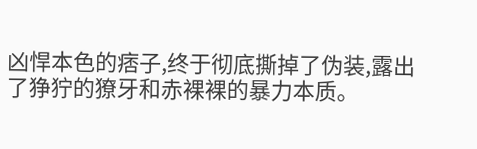凶悍本色的痞子,终于彻底撕掉了伪装,露出了狰狞的獠牙和赤裸裸的暴力本质。